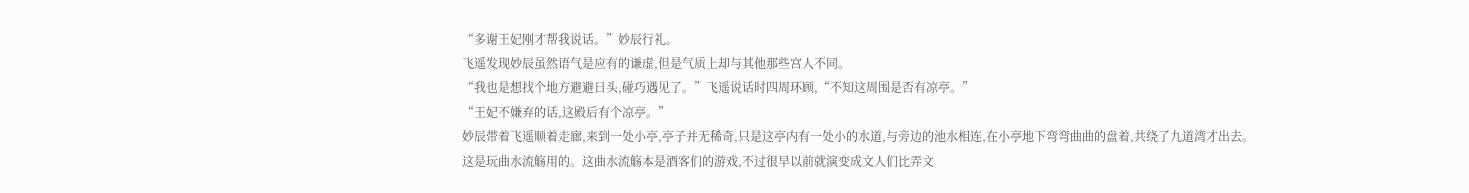“多谢王妃刚才帮我说话。”妙辰行礼。
飞遥发现妙辰虽然语气是应有的谦虚,但是气质上却与其他那些宫人不同。
“我也是想找个地方避避日头,碰巧遇见了。”飞遥说话时四周环顾,“不知这周围是否有凉亭。”
“王妃不嫌弃的话,这殿后有个凉亭。”
妙辰带着飞遥顺着走廊,来到一处小亭,亭子并无稀奇,只是这亭内有一处小的水道,与旁边的池水相连,在小亭地下弯弯曲曲的盘着,共绕了九道湾才出去。
这是玩曲水流觞用的。这曲水流觞本是酒客们的游戏,不过很早以前就演变成文人们比弄文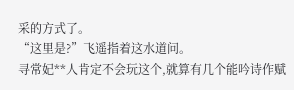采的方式了。
“这里是?”飞遥指着这水道问。
寻常妃**人肯定不会玩这个,就算有几个能吟诗作赋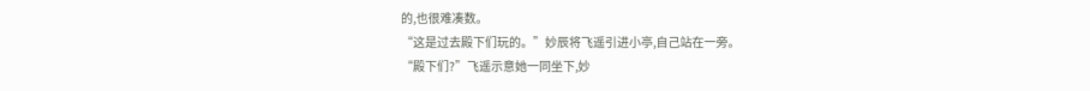的,也很难凑数。
“这是过去殿下们玩的。”妙辰将飞遥引进小亭,自己站在一旁。
“殿下们?”飞遥示意她一同坐下,妙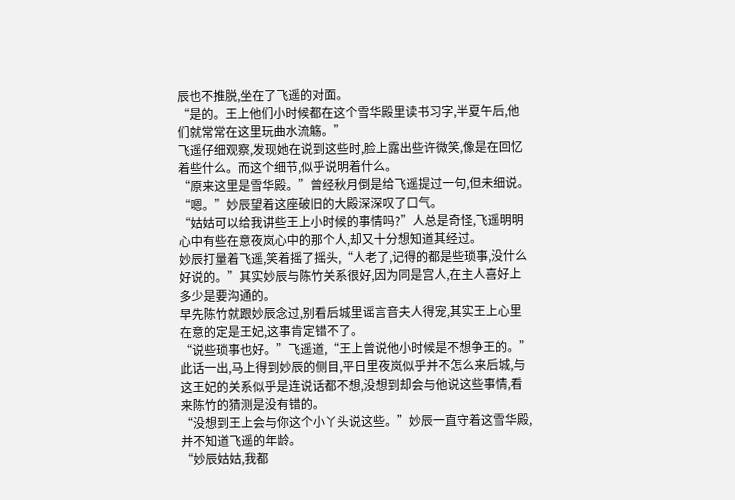辰也不推脱,坐在了飞遥的对面。
“是的。王上他们小时候都在这个雪华殿里读书习字,半夏午后,他们就常常在这里玩曲水流觞。”
飞遥仔细观察,发现她在说到这些时,脸上露出些许微笑,像是在回忆着些什么。而这个细节,似乎说明着什么。
“原来这里是雪华殿。”曾经秋月倒是给飞遥提过一句,但未细说。
“嗯。”妙辰望着这座破旧的大殿深深叹了口气。
“姑姑可以给我讲些王上小时候的事情吗?”人总是奇怪,飞遥明明心中有些在意夜岚心中的那个人,却又十分想知道其经过。
妙辰打量着飞遥,笑着摇了摇头,“人老了,记得的都是些琐事,没什么好说的。”其实妙辰与陈竹关系很好,因为同是宫人,在主人喜好上多少是要沟通的。
早先陈竹就跟妙辰念过,别看后城里谣言音夫人得宠,其实王上心里在意的定是王妃,这事肯定错不了。
“说些琐事也好。”飞遥道,“王上曾说他小时候是不想争王的。”
此话一出,马上得到妙辰的侧目,平日里夜岚似乎并不怎么来后城,与这王妃的关系似乎是连说话都不想,没想到却会与他说这些事情,看来陈竹的猜测是没有错的。
“没想到王上会与你这个小丫头说这些。”妙辰一直守着这雪华殿,并不知道飞遥的年龄。
“妙辰姑姑,我都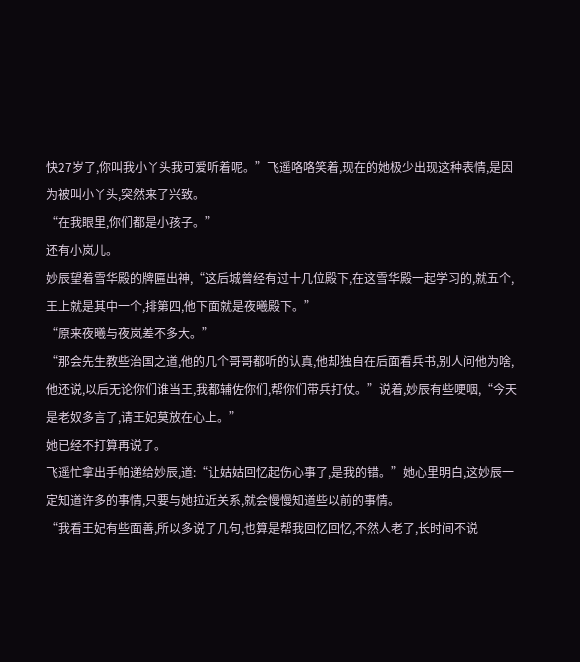快27岁了,你叫我小丫头我可爱听着呢。”飞遥咯咯笑着,现在的她极少出现这种表情,是因为被叫小丫头,突然来了兴致。
“在我眼里,你们都是小孩子。”
还有小岚儿。
妙辰望着雪华殿的牌匾出神,“这后城曾经有过十几位殿下,在这雪华殿一起学习的,就五个,王上就是其中一个,排第四,他下面就是夜曦殿下。”
“原来夜曦与夜岚差不多大。”
“那会先生教些治国之道,他的几个哥哥都听的认真,他却独自在后面看兵书,别人问他为啥,他还说,以后无论你们谁当王,我都辅佐你们,帮你们带兵打仗。”说着,妙辰有些哽咽,“今天是老奴多言了,请王妃莫放在心上。”
她已经不打算再说了。
飞遥忙拿出手帕递给妙辰,道:“让姑姑回忆起伤心事了,是我的错。”她心里明白,这妙辰一定知道许多的事情,只要与她拉近关系,就会慢慢知道些以前的事情。
“我看王妃有些面善,所以多说了几句,也算是帮我回忆回忆,不然人老了,长时间不说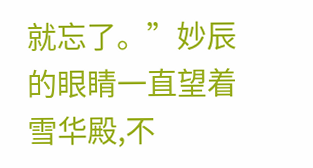就忘了。”妙辰的眼睛一直望着雪华殿,不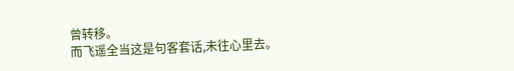曾转移。
而飞遥全当这是句客套话,未往心里去。